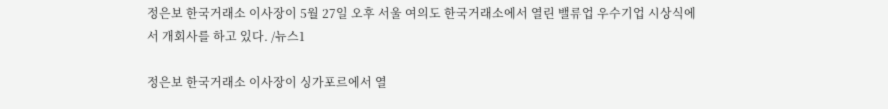정은보 한국거래소 이사장이 5월 27일 오후 서울 여의도 한국거래소에서 열린 밸류업 우수기업 시상식에서 개회사를 하고 있다. /뉴스1

정은보 한국거래소 이사장이 싱가포르에서 열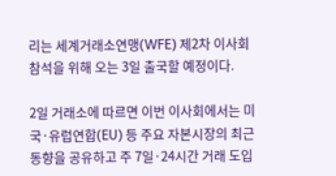리는 세계거래소연맹(WFE) 제2차 이사회 참석을 위해 오는 3일 출국할 예정이다.

2일 거래소에 따르면 이번 이사회에서는 미국·유럽연합(EU) 등 주요 자본시장의 최근 동향을 공유하고 주 7일·24시간 거래 도입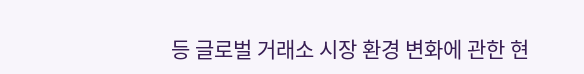등 글로벌 거래소 시장 환경 변화에 관한 현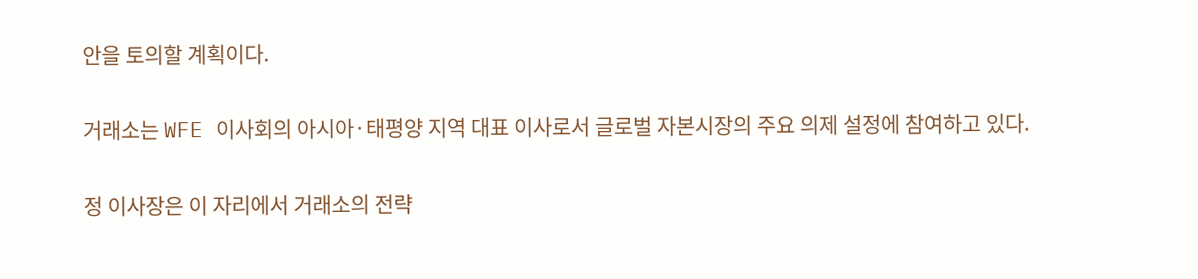안을 토의할 계획이다.

거래소는 WFE 이사회의 아시아·태평양 지역 대표 이사로서 글로벌 자본시장의 주요 의제 설정에 참여하고 있다.

정 이사장은 이 자리에서 거래소의 전략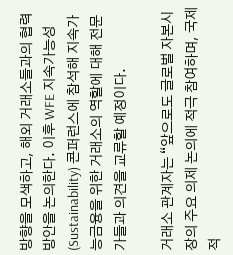방향을 모색하고, 해외 거래소들과의 협력 방안을 논의한다. 이후 WFE 지속가능성(Sustainability) 콘퍼런스에 참석해 지속가능금융을 위한 거래소의 역할에 대해 전문가들과 의견을 교류할 예정이다.

거래소 관계자는 “앞으로도 글로벌 자본시장의 주요 의제 논의에 적극 참여하며, 국제적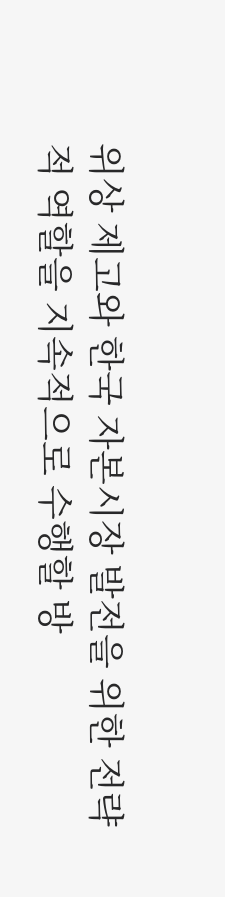위상 제고와 한국 자본시장 발전을 위한 전략적 역할을 지속적으로 수행할 방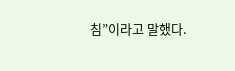침”이라고 말했다.